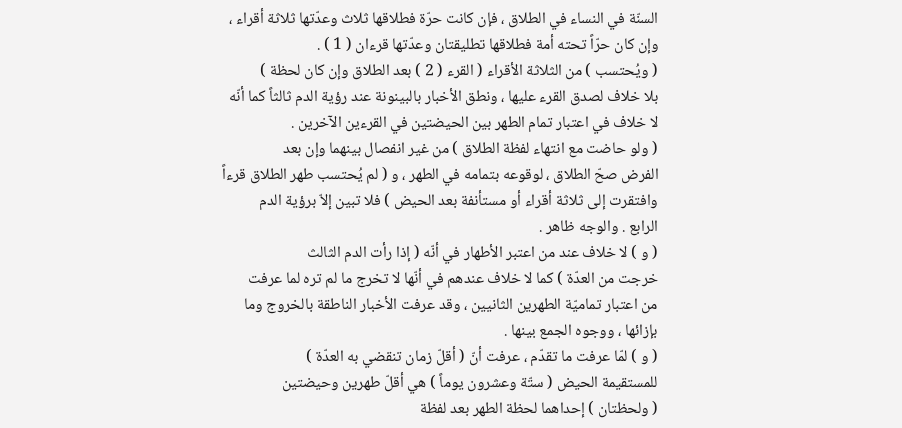السنّة في النساء في الطلاق ، فإن كانت حرّة فطلاقها ثلاث وعدّتها ثلاثة أقراء ،
وإن كان حرّاً تحته أمة فطلاقها تطليقتان وعدّتها قرءان ( 1 ) .
( ويُحتسب ) من الثلاثة الأقراء ( القرء ( 2 ) بعد الطلاق وإن كان لحظة )
بلا خلاف لصدق القرء عليها ، ونطق الأخبار بالبينونة عند رؤية الدم ثالثاً كما أنّه
لا خلاف في اعتبار تمام الطهر بين الحيضتين في القرءين الآخرين .
( ولو حاضت مع انتهاء لفظة الطلاق ) من غير انفصال بينهما وإن بعد
الفرض صحّ الطلاق ، لوقوعه بتمامه في الطهر ، و ( لم يُحتسب طهر الطلاق قرءاً
وافتقرت إلى ثلاثة أقراء أو مستأنفة بعد الحيض ) فلا تبين إلاّ برؤية الدم
الرابع . والوجه ظاهر .
( و ) لا خلاف عند من اعتبر الأطهار في أنّه ( إذا رأت الدم الثالث
خرجت من العدّة ) كما لا خلاف عندهم في أنّها لا تخرج ما لم تره لما عرفت
من اعتبار تماميّة الطهرين الثانيين ، وقد عرفت الأخبار الناطقة بالخروج وما
بإزائها ، ووجوه الجمع بينها .
( و ) لمّا عرفت ما تقدّم ، عرفت أنّ ( أقلّ زمان تنقضي به العدّة )
للمستقيمة الحيض ( ستّة وعشرون يوماً ) هي أقلّ طهرين وحيضتين
( ولحظتان ) إحداهما لحظة الطهر بعد لفظة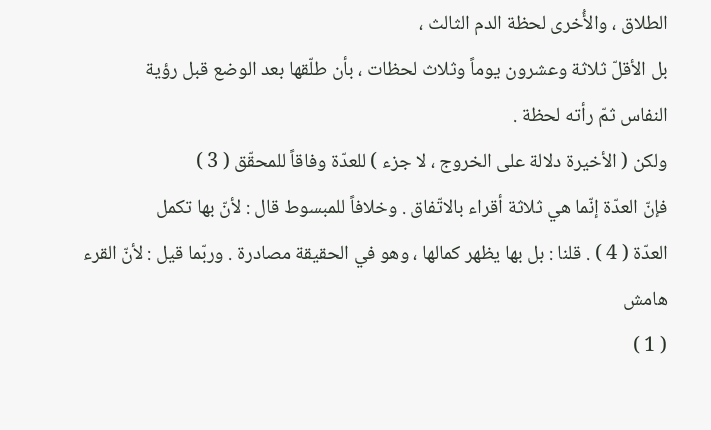الطلاق ، والأُخرى لحظة الدم الثالث ،
بل الأقلّ ثلاثة وعشرون يوماً وثلاث لحظات ، بأن طلّقها بعد الوضع قبل رؤية
النفاس ثمّ رأته لحظة .
ولكن ( الأخيرة دلالة على الخروج ، لا جزء ) للعدّة وفاقاً للمحقّق ( 3 )
فإنّ العدّة إنّما هي ثلاثة أقراء بالاتّفاق . وخلافاً للمبسوط قال : لأنّ بها تكمل
العدّة ( 4 ) . قلنا : بل بها يظهر كمالها ، وهو في الحقيقة مصادرة . وربّما قيل : لأنّ القرء
هامش
( 1 )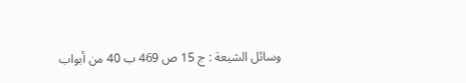وسائل الشيعة : ج 15 ص 469 ب 40 من أبواب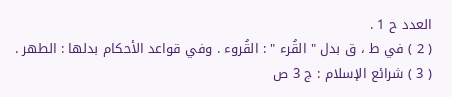العدد ح 1 .
( 2 ) في ط ، ق بدل " القُرء " : القُروء . وفي قواعد الأحكام بدلها : الطهر .
( 3 ) شرائع الإسلام : ج 3 ص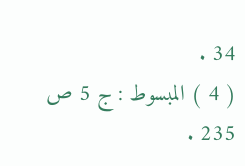34 .
( 4 ) المبسوط : ج 5 ص 235 .